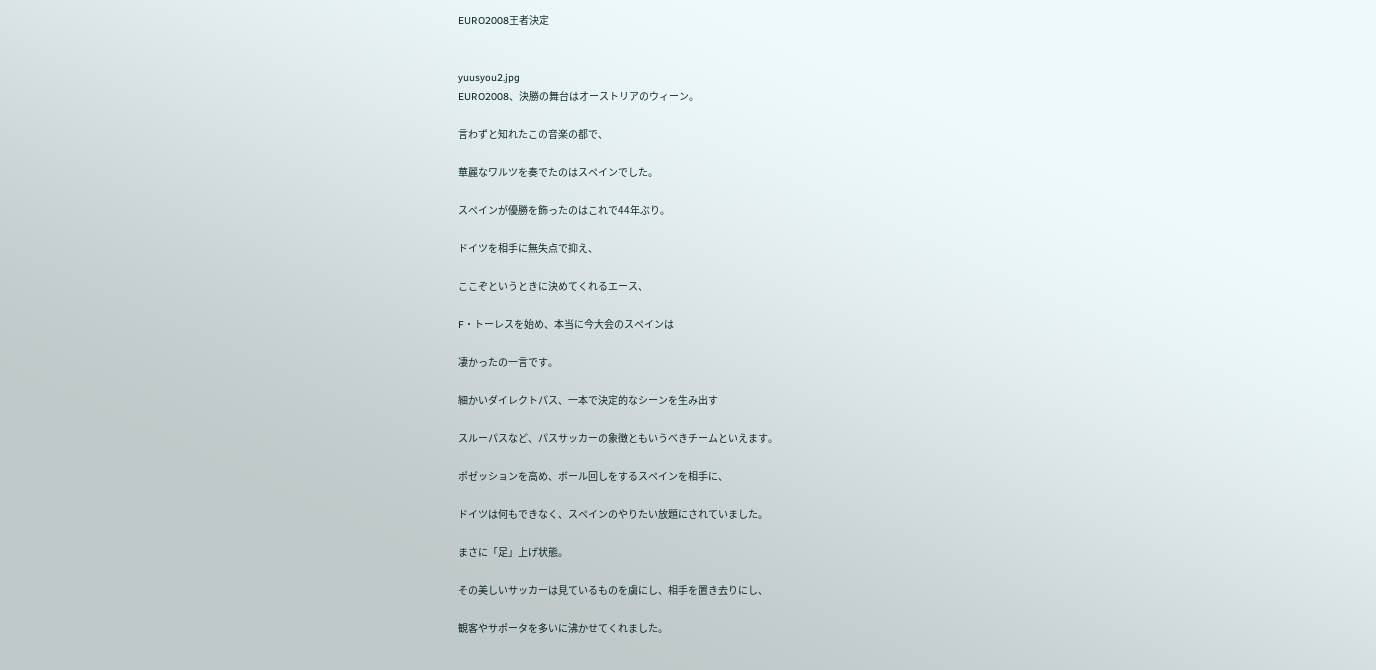EURO2008王者決定


yuusyou2.jpg
EURO2008、決勝の舞台はオーストリアのウィーン。

言わずと知れたこの音楽の都で、

華麗なワルツを奏でたのはスペインでした。

スペインが優勝を飾ったのはこれで44年ぶり。

ドイツを相手に無失点で抑え、

ここぞというときに決めてくれるエース、

F・トーレスを始め、本当に今大会のスペインは

凄かったの一言です。

細かいダイレクトパス、一本で決定的なシーンを生み出す

スルーパスなど、パスサッカーの象徴ともいうべきチームといえます。

ポゼッションを高め、ボール回しをするスペインを相手に、

ドイツは何もできなく、スペインのやりたい放題にされていました。

まさに「足」上げ状態。

その美しいサッカーは見ているものを虜にし、相手を置き去りにし、

観客やサポータを多いに沸かせてくれました。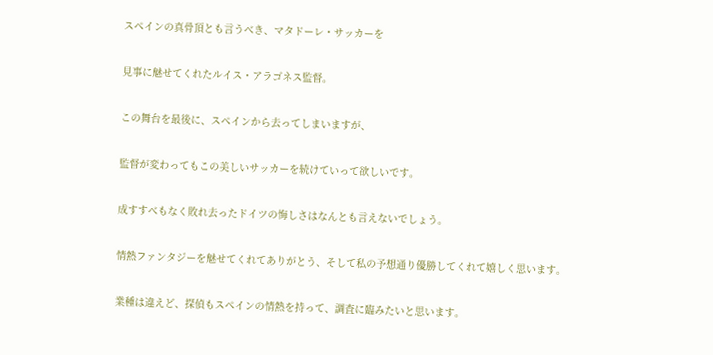スペインの真骨頂とも言うべき、マタドーレ・サッカーを

見事に魅せてくれたルイス・アラゴネス監督。

この舞台を最後に、スペインから去ってしまいますが、

監督が変わってもこの美しいサッカーを続けていって欲しいです。

成すすべもなく敗れ去ったドイツの悔しさはなんとも言えないでしょう。

情熱ファンタジーを魅せてくれてありがとう、そして私の予想通り優勝してくれて嬉しく思います。

業種は違えど、探偵もスペインの情熱を持って、調査に臨みたいと思います。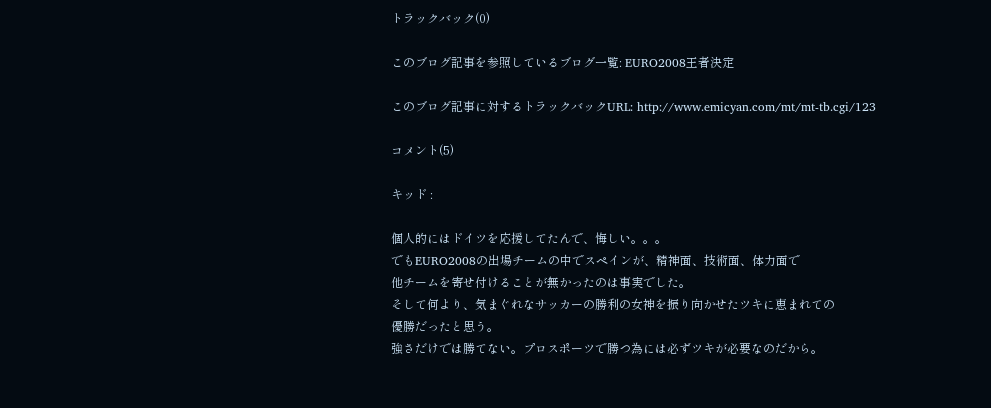トラックバック(0)

このブログ記事を参照しているブログ一覧: EURO2008王者決定

このブログ記事に対するトラックバックURL: http://www.emicyan.com/mt/mt-tb.cgi/123

コメント(5)

キッド :

個人的にはドイツを応援してたんで、悔しい。。。
でもEURO2008の出場チームの中でスペインが、精神面、技術面、体力面で
他チームを寄せ付けることが無かったのは事実でした。
そして何より、気まぐれなサッカーの勝利の女神を振り向かせたツキに恵まれての
優勝だったと思う。
強さだけでは勝てない。プロスポーツで勝つ為には必ずツキが必要なのだから。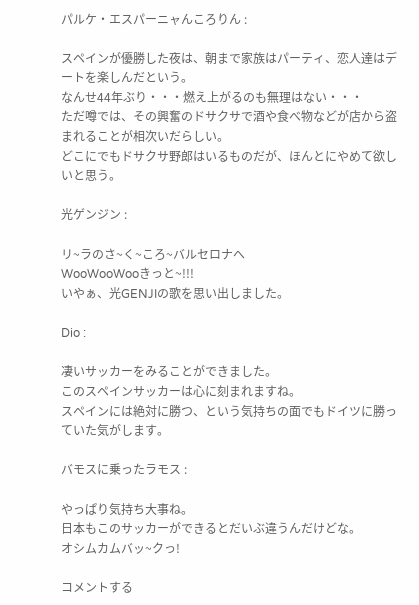パルケ・エスパーニャんころりん :

スペインが優勝した夜は、朝まで家族はパーティ、恋人達はデートを楽しんだという。
なんせ44年ぶり・・・燃え上がるのも無理はない・・・
ただ噂では、その興奮のドサクサで酒や食べ物などが店から盗まれることが相次いだらしい。
どこにでもドサクサ野郎はいるものだが、ほんとにやめて欲しいと思う。

光ゲンジン :

リ~ラのさ~く~ころ~バルセロナへ
WooWooWooきっと~!!!
いやぁ、光GENJIの歌を思い出しました。

Dio :

凄いサッカーをみることができました。
このスペインサッカーは心に刻まれますね。
スペインには絶対に勝つ、という気持ちの面でもドイツに勝っていた気がします。

バモスに乗ったラモス :

やっぱり気持ち大事ね。
日本もこのサッカーができるとだいぶ違うんだけどな。
オシムカムバッ~クっ!

コメントする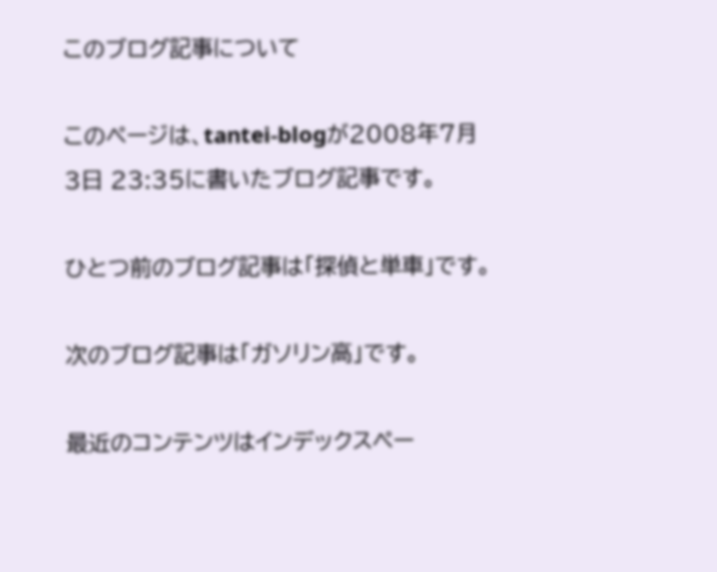このブログ記事について

このページは、tantei-blogが2008年7月 3日 23:35に書いたブログ記事です。

ひとつ前のブログ記事は「探偵と単車」です。

次のブログ記事は「ガソリン高」です。

最近のコンテンツはインデックスペー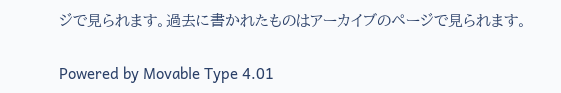ジで見られます。過去に書かれたものはアーカイブのページで見られます。

Powered by Movable Type 4.01